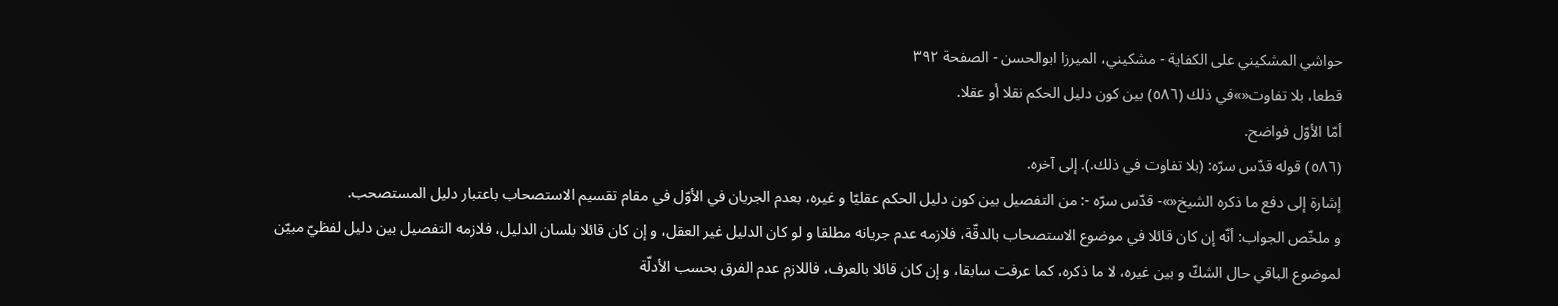حواشي المشكيني علی الكفاية - مشکیني، الميرزا ابوالحسن - الصفحة ٣٩٢
قطعا، بلا تفاوت«»في ذلك (٥٨٦) بين كون دليل الحكم نقلا أو عقلا.
أمّا الأوّل فواضح.
(٥٨٦) قوله قدّس سرّه: (بلا تفاوت في ذلك.). إلى آخره.
إشارة إلى دفع ما ذكره الشيخ«»- قدّس سرّه -: من التفصيل بين كون دليل الحكم عقليّا و غيره، بعدم الجريان في الأوّل في مقام تقسيم الاستصحاب باعتبار دليل المستصحب.
و ملخّص الجواب: أنّه إن كان قائلا في موضوع الاستصحاب بالدقّة، فلازمه عدم جريانه مطلقا و لو كان الدليل غير العقل، و إن كان قائلا بلسان الدليل، فلازمه التفصيل بين دليل لفظيّ مبيّن لموضوع الباقي حال الشكّ و بين غيره، لا ما ذكره، كما عرفت سابقا، و إن كان قائلا بالعرف، فاللازم عدم الفرق بحسب الأدلّة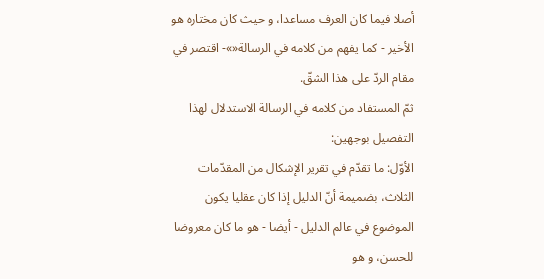أصلا فيما كان العرف مساعدا، و حيث كان مختاره هو الأخير - كما يفهم من كلامه في الرسالة«»- اقتصر في مقام الردّ على هذا الشقّ.
ثمّ المستفاد من كلامه في الرسالة الاستدلال لهذا التفصيل بوجهين:
الأوّل: ما تقدّم في تقرير الإشكال من المقدّمات الثلاث، بضميمة أنّ الدليل إذا كان عقليا يكون الموضوع في عالم الدليل - أيضا - هو ما كان معروضا للحسن، و هو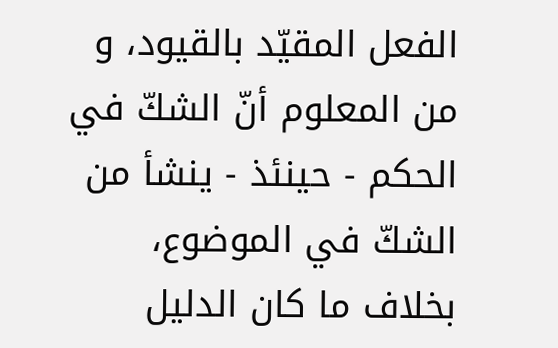الفعل المقيّد بالقيود، و من المعلوم أنّ الشكّ في الحكم - حينئذ - ينشأ من الشكّ في الموضوع، بخلاف ما كان الدليل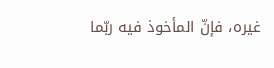غيره، فإنّ المأخوذ فيه ربّما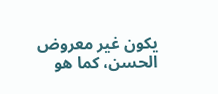يكون غير معروض الحسن، كما هو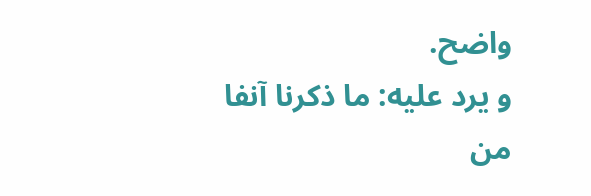واضح.
و يرد عليه: ما ذكرنا آنفا من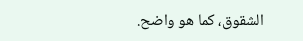الشقوق، كما هو واضح.